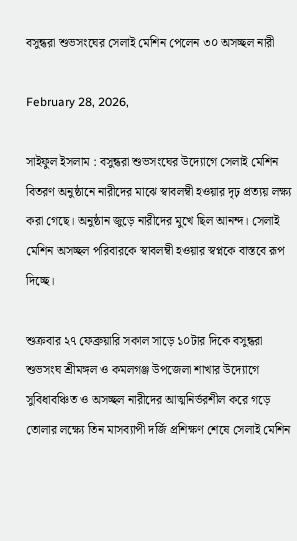বসুন্ধরা শুভসংঘের সেলাই মেশিন পেলেন ৩০ অসচ্ছল নারী

February 28, 2026,

সাইফুল ইসলাম : বসুন্ধরা শুভসংঘের উদ্যোগে সেলাই মেশিন বিতরণ অনুষ্ঠানে নারীদের মাঝে স্বাবলম্বী হওয়ার দৃঢ় প্রত্যয় লক্ষ্য করা গেছে। অনুষ্ঠান জুড়ে নারীদের মুখে ছিল আনন্দ। সেলাই মেশিন অসচ্ছল পরিবারকে স্বাবলম্বী হওয়ার স্বপ্নকে বাস্তবে রূপ দিচ্ছে।

শুক্রবার ২৭ ফেব্রুয়ারি সকাল সাড়ে ১০টার দিকে বসুন্ধরা শুভসংঘ শ্রীমঙ্গল ও কমলগঞ্জ উপজেলা শাখার উদ্যোগে সুবিধাবঞ্চিত ও অসচ্ছল নারীদের আত্মনির্ভরশীল করে গড়ে তোলার লক্ষ্যে তিন মাসব্যাপী দর্জি প্রশিক্ষণ শেষে সেলাই মেশিন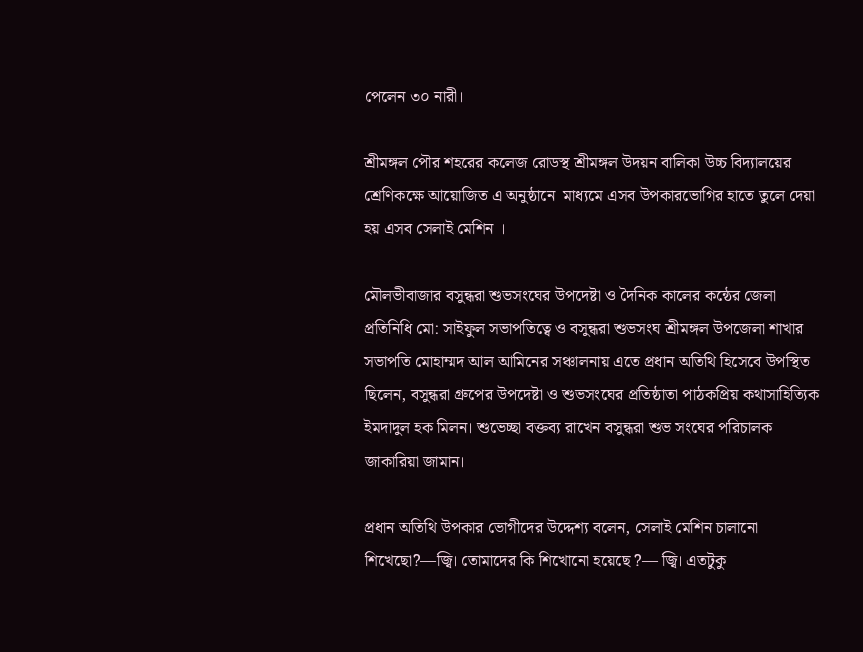পেলেন ৩০ নারী।

শ্রীমঙ্গল পৌর শহরের কলেজ রোডস্থ শ্রীমঙ্গল উদয়ন বালিকা উচ্চ বিদ্যালয়ের শ্রেণিকক্ষে আয়োজিত এ অনুষ্ঠানে  মাধ্যমে এসব উপকারভোগির হাতে তুলে দেয়া হয় এসব সেলাই মেশিন ।

মৌলভীবাজার বসুন্ধরা শুভসংঘের উপদেষ্টা ও দৈনিক কালের কন্ঠের জেলা প্রতিনিধি মো: সাইফুল সভাপতিত্বে ও বসুন্ধরা শুভসংঘ শ্রীমঙ্গল উপজেলা শাখার সভাপতি মোহাম্মদ আল আমিনের সঞ্চালনায় এতে প্রধান অতিথি হিসেবে উপস্থিত ছিলেন, বসুন্ধরা গ্রুপের উপদেষ্টা ও শুভসংঘের প্রতিষ্ঠাতা পাঠকপ্রিয় কথাসাহিত্যিক ইমদাদুল হক মিলন। শুভেচ্ছা বক্তব্য রাখেন বসুন্ধরা শুভ সংঘের পরিচালক জাকারিয়া জামান।

প্রধান অতিথি উপকার ভোগীদের উদ্দেশ্য বলেন, সেলাই মেশিন চালানো শিখেছো?—জ্বি। তোমাদের কি শিখোনো হয়েছে ?— জ্বি। এতটুকু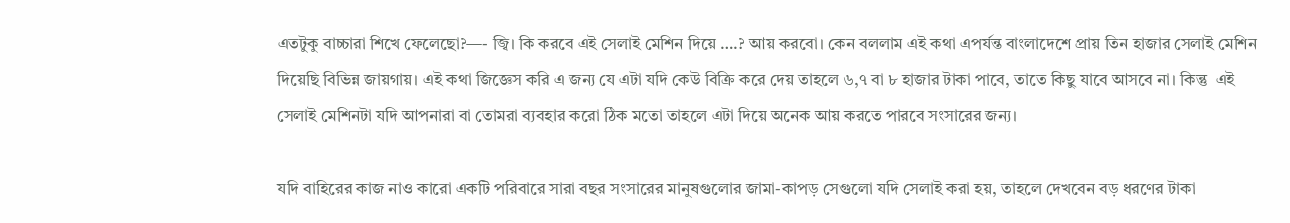এতটুকু বাচ্চারা শিখে ফেলেছো?—- জ্বি। কি করবে এই সেলাই মেশিন দিয়ে ….? আয় করবো। কেন বললাম এই কথা এপর্যন্ত বাংলাদেশে প্রায় তিন হাজার সেলাই মেশিন দিয়েছি বিভিন্ন জায়গায়। এই কথা জিজ্ঞেস করি এ জন্য যে এটা যদি কেউ বিক্রি করে দেয় তাহলে ৬,৭ বা ৮ হাজার টাকা পাবে, তাতে কিছু যাবে আসবে না। কিন্তু  এই সেলাই মেশিনটা যদি আপনারা বা তোমরা ব্যবহার করো ঠিক মতো তাহলে এটা দিয়ে অনেক আয় করতে পারবে সংসারের জন্য।

যদি বাহিরের কাজ নাও কারো একটি পরিবারে সারা বছর সংসারের মানুষগুলোর জামা-কাপড় সেগুলো যদি সেলাই করা হয়, তাহলে দেখবেন বড় ধরণের টাকা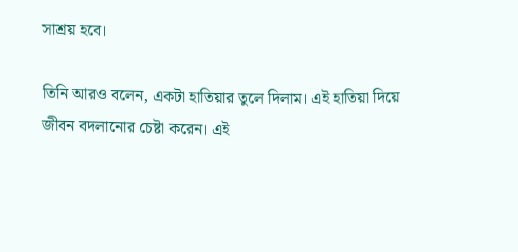সাশ্রয় হবে।

তিনি আরও বলেন, একটা হাতিয়ার তুলে দিলাম। এই হাতিয়া দিয়ে জীবন বদলানোর চেষ্টা করেন। এই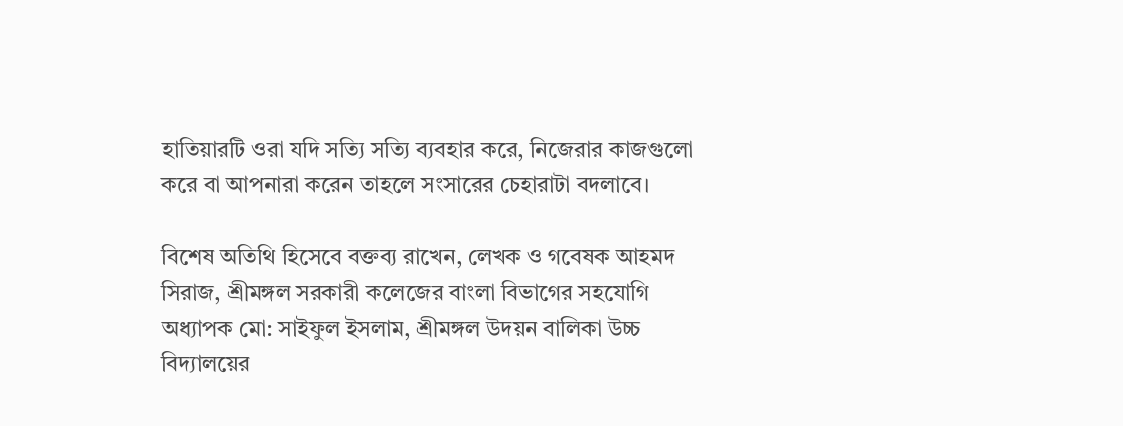হাতিয়ারটি ওরা যদি সত্যি সত্যি ব্যবহার করে, নিজেরার কাজগুলো করে বা আপনারা করেন তাহলে সংসারের চেহারাটা বদলাবে।

বিশেষ অতিথি হিসেবে বক্তব্য রাখেন, লেখক ও গবেষক আহমদ সিরাজ, শ্রীমঙ্গল সরকারী কলেজের বাংলা বিভাগের সহযোগি অধ্যাপক মো: সাইফুল ইসলাম, শ্রীমঙ্গল উদয়ন বালিকা উচ্চ বিদ্যালয়ের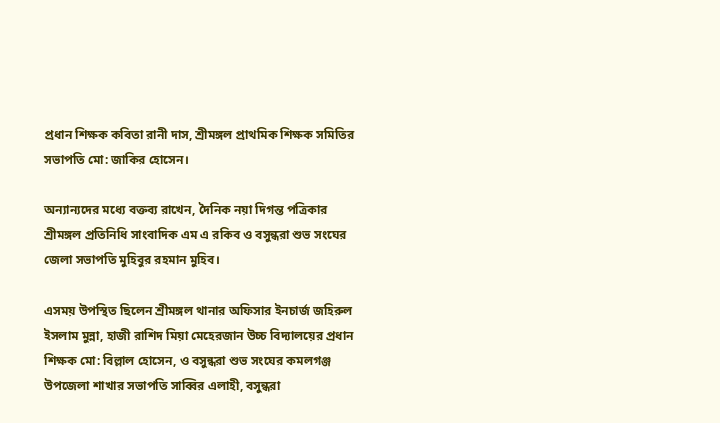প্রধান শিক্ষক কবিতা রানী দাস, শ্রীমঙ্গল প্রাথমিক শিক্ষক সমিতির সভাপতি মো: জাকির হোসেন।

অন্যান্যদের মধ্যে বক্তব্য রাখেন, দৈনিক নয়া দিগন্ত পত্রিকার শ্রীমঙ্গল প্রতিনিধি সাংবাদিক এম এ রকিব ও বসুন্ধরা শুভ সংঘের জেলা সভাপতি মুহিবুর রহমান মুহিব।

এসময় উপস্থিত ছিলেন শ্রীমঙ্গল থানার অফিসার ইনচার্জ জহিরুল ইসলাম মুন্না, হাজী রাশিদ মিয়া মেহেরজান উচ্চ বিদ্যালয়ের প্রধান শিক্ষক মো: বিল্লাল হোসেন, ও বসুন্ধরা শুভ সংঘের কমলগঞ্জ উপজেলা শাখার সভাপতি সাব্বির এলাহী, বসুন্ধরা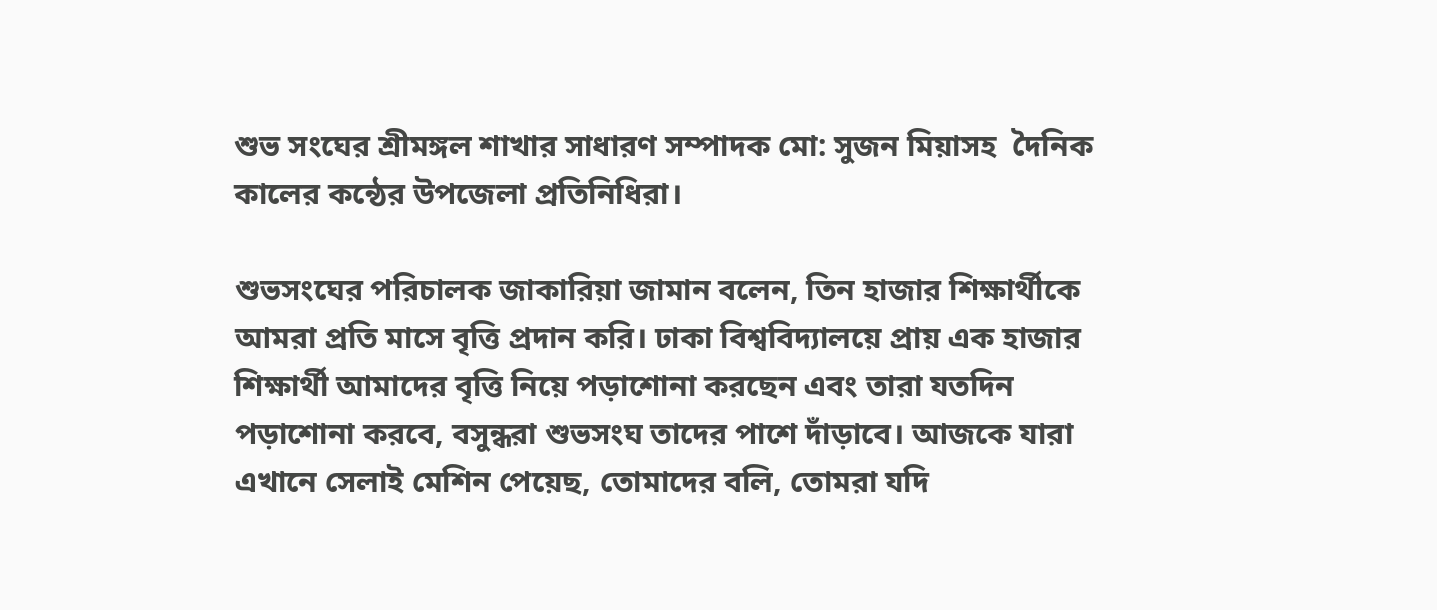শুভ সংঘের শ্রীমঙ্গল শাখার সাধারণ সম্পাদক মো: সুজন মিয়াসহ  দৈনিক কালের কন্ঠের উপজেলা প্রতিনিধিরা।

শুভসংঘের পরিচালক জাকারিয়া জামান বলেন, তিন হাজার শিক্ষার্থীকে আমরা প্রতি মাসে বৃত্তি প্রদান করি। ঢাকা বিশ্ববিদ্যালয়ে প্রায় এক হাজার শিক্ষার্থী আমাদের বৃত্তি নিয়ে পড়াশোনা করছেন এবং তারা যতদিন পড়াশোনা করবে, বসুন্ধরা শুভসংঘ তাদের পাশে দাঁড়াবে। আজকে যারা এখানে সেলাই মেশিন পেয়েছ, তোমাদের বলি, তোমরা যদি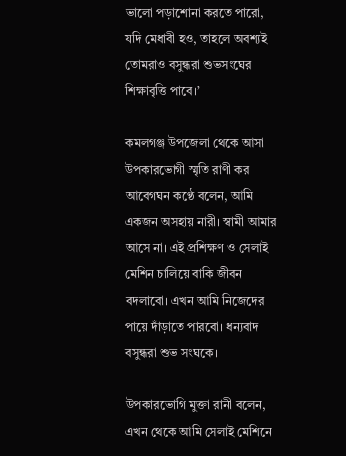ভালো পড়াশোনা করতে পারো, যদি মেধাবী হও, তাহলে অবশ্যই তোমরাও বসুন্ধরা শুভসংঘের শিক্ষাবৃত্তি পাবে।’

কমলগঞ্জ উপজেলা থেকে আসা উপকারভোগী স্মৃতি রাণী কর আবেগঘন কণ্ঠে বলেন, আমি একজন অসহায় নারী। স্বামী আমার আসে না। এই প্রশিক্ষণ ও সেলাই মেশিন চালিয়ে বাকি জীবন বদলাবো। এখন আমি নিজেদের পায়ে দাঁড়াতে পারবো। ধন্যবাদ বসুন্ধরা শুভ সংঘকে।

উপকারভোগি মুক্তা রানী বলেন, এখন থেকে আমি সেলাই মেশিনে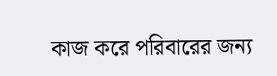কাজ করে পরিবারের জন্য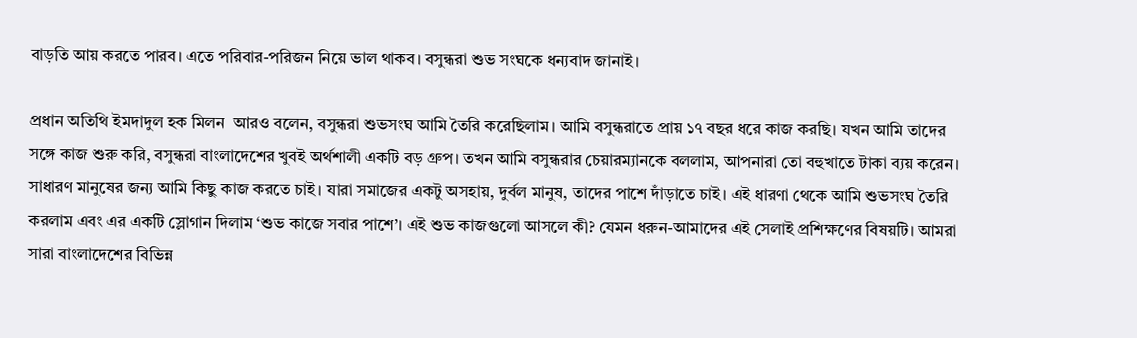বাড়তি আয় করতে পারব। এতে পরিবার-পরিজন নিয়ে ভাল থাকব। বসুন্ধরা শুভ সংঘকে ধন্যবাদ জানাই।

প্রধান অতিথি ইমদাদুল হক মিলন  আরও বলেন, বসুন্ধরা শুভসংঘ আমি তৈরি করেছিলাম। আমি বসুন্ধরাতে প্রায় ১৭ বছর ধরে কাজ করছি। যখন আমি তাদের সঙ্গে কাজ শুরু করি, বসুন্ধরা বাংলাদেশের খুবই অর্থশালী একটি বড় গ্রুপ। তখন আমি বসুন্ধরার চেয়ারম্যানকে বললাম, আপনারা তো বহুখাতে টাকা ব্যয় করেন। সাধারণ মানুষের জন্য আমি কিছু কাজ করতে চাই। যারা সমাজের একটু অসহায়, দুর্বল মানুষ, তাদের পাশে দাঁড়াতে চাই। এই ধারণা থেকে আমি শুভসংঘ তৈরি করলাম এবং এর একটি স্লোগান দিলাম ‘শুভ কাজে সবার পাশে’। এই শুভ কাজগুলো আসলে কী? যেমন ধরুন-আমাদের এই সেলাই প্রশিক্ষণের বিষয়টি। আমরা সারা বাংলাদেশের বিভিন্ন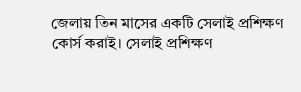জেলায় তিন মাসের একটি সেলাই প্রশিক্ষণ কোর্স করাই। সেলাই প্রশিক্ষণ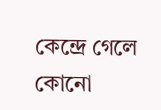কেন্দ্রে গেলে কোনো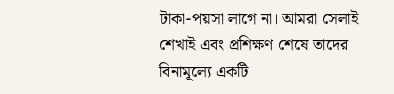টাকা-পয়সা লাগে না। আমরা সেলাই শেখাই এবং প্রশিক্ষণ শেষে তাদের বিনামূল্যে একটি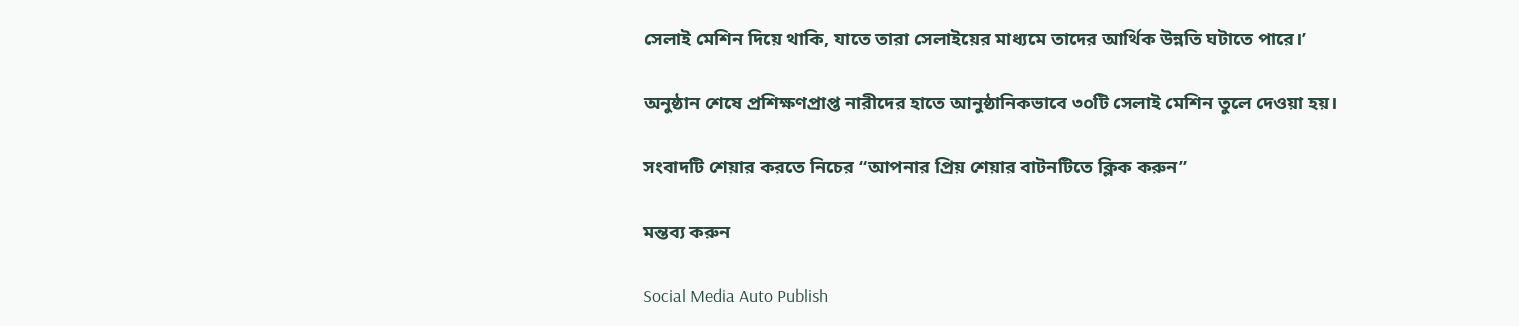সেলাই মেশিন দিয়ে থাকি, যাতে তারা সেলাইয়ের মাধ্যমে তাদের আর্থিক উন্নতি ঘটাতে পারে।’

অনুষ্ঠান শেষে প্রশিক্ষণপ্রাপ্ত নারীদের হাতে আনুষ্ঠানিকভাবে ৩০টি সেলাই মেশিন তুলে দেওয়া হয়।

সংবাদটি শেয়ার করতে নিচের “আপনার প্রিয় শেয়ার বাটনটিতে ক্লিক করুন”

মন্তব্য করুন

Social Media Auto Publish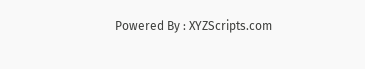Powered By : XYZScripts.com